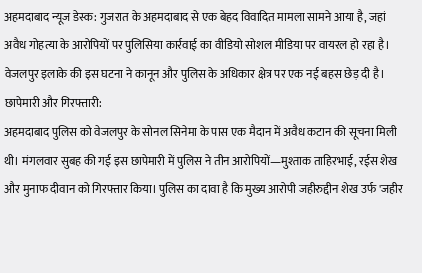अहमदाबाद न्यूज डेस्क: गुजरात के अहमदाबाद से एक बेहद विवादित मामला सामने आया है, जहां अवैध गोहत्या के आरोपियों पर पुलिसिया कार्रवाई का वीडियो सोशल मीडिया पर वायरल हो रहा है। वेजलपुर इलाके की इस घटना ने कानून और पुलिस के अधिकार क्षेत्र पर एक नई बहस छेड़ दी है।
छापेमारी और गिरफ्तारी:
अहमदाबाद पुलिस को वेजलपुर के सोनल सिनेमा के पास एक मैदान में अवैध कटान की सूचना मिली थी। मंगलवार सुबह की गई इस छापेमारी में पुलिस ने तीन आरोपियों—मुश्ताक ताहिरभाई, रईस शेख और मुनाफ दीवान को गिरफ्तार किया। पुलिस का दावा है कि मुख्य आरोपी जहीरुद्दीन शेख उर्फ 'जहीर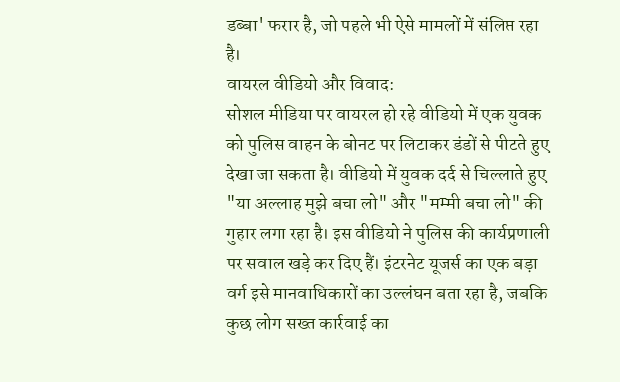डब्बा' फरार है, जो पहले भी ऐसे मामलों में संलिप्त रहा है।
वायरल वीडियो और विवाद:
सोशल मीडिया पर वायरल हो रहे वीडियो में एक युवक को पुलिस वाहन के बोनट पर लिटाकर डंडों से पीटते हुए देखा जा सकता है। वीडियो में युवक दर्द से चिल्लाते हुए "या अल्लाह मुझे बचा लो" और "मम्मी बचा लो" की गुहार लगा रहा है। इस वीडियो ने पुलिस की कार्यप्रणाली पर सवाल खड़े कर दिए हैं। इंटरनेट यूजर्स का एक बड़ा वर्ग इसे मानवाधिकारों का उल्लंघन बता रहा है, जबकि कुछ लोग सख्त कार्रवाई का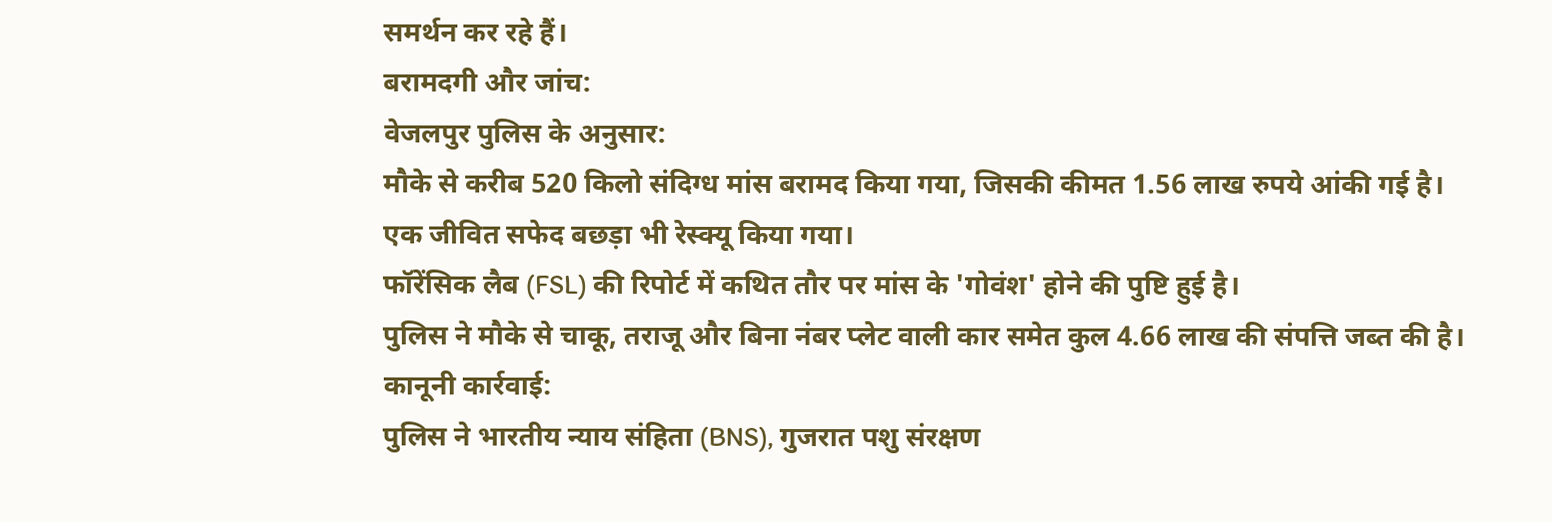समर्थन कर रहे हैं।
बरामदगी और जांच:
वेजलपुर पुलिस के अनुसार:
मौके से करीब 520 किलो संदिग्ध मांस बरामद किया गया, जिसकी कीमत 1.56 लाख रुपये आंकी गई है।
एक जीवित सफेद बछड़ा भी रेस्क्यू किया गया।
फॉरेंसिक लैब (FSL) की रिपोर्ट में कथित तौर पर मांस के 'गोवंश' होने की पुष्टि हुई है।
पुलिस ने मौके से चाकू, तराजू और बिना नंबर प्लेट वाली कार समेत कुल 4.66 लाख की संपत्ति जब्त की है।
कानूनी कार्रवाई:
पुलिस ने भारतीय न्याय संहिता (BNS), गुजरात पशु संरक्षण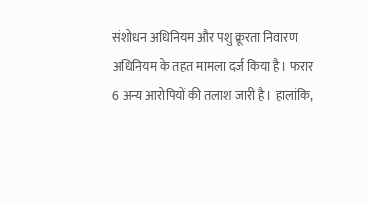संशोधन अधिनियम और पशु क्रूरता निवारण अधिनियम के तहत मामला दर्ज किया है। फरार 6 अन्य आरोपियों की तलाश जारी है। हालांकि,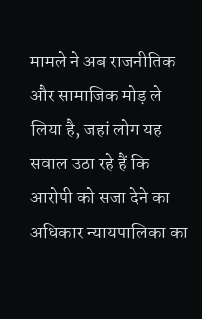मामले ने अब राजनीतिक और सामाजिक मोड़ ले लिया है, जहां लोग यह सवाल उठा रहे हैं कि आरोपी को सजा देने का अधिकार न्यायपालिका का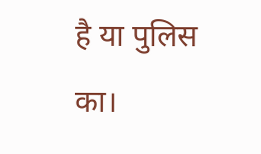है या पुलिस का।